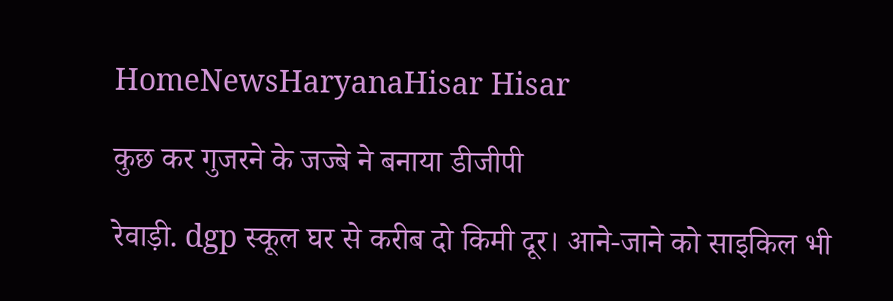HomeNewsHaryanaHisar Hisar

कुछ कर गुजरने के जज्बे ने बनाया डीजीपी

रेवाड़ी. dgp स्कूल घर से करीब दो किमी दूर। आने-जाने को साइकिल भी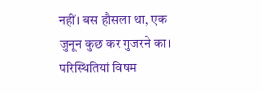नहीं। बस हौसला था, एक जुनून कुछ कर गुजरने का। परिस्थितियां विषम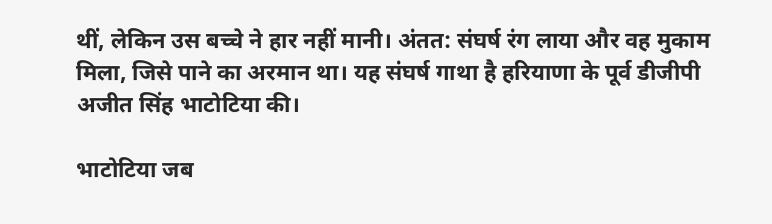थीं, लेकिन उस बच्चे ने हार नहीं मानी। अंतत: संघर्ष रंग लाया और वह मुकाम मिला, जिसे पाने का अरमान था। यह संघर्ष गाथा है हरियाणा के पूर्व डीजीपी अजीत सिंह भाटोटिया की।

भाटोटिया जब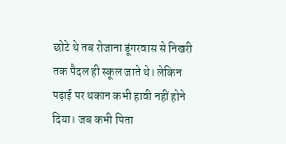छोटे थे तब रोजाना डूंगरवास से निखरी तक पैदल ही स्कूल जाते थे। लेकिन पढ़ाई पर थकान कभी हावी नहीं होने दिया। जब कभी पिता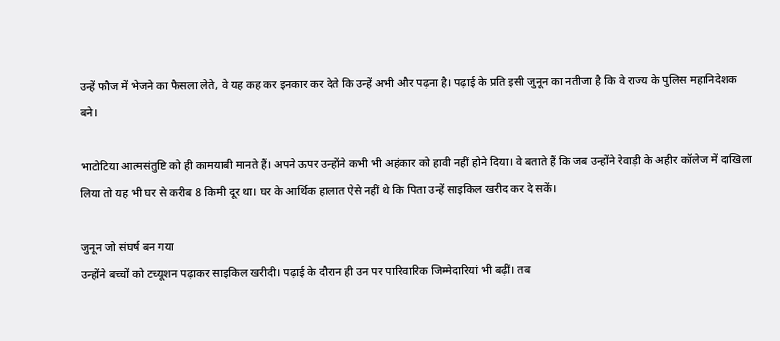उन्हें फौज में भेजने का फैसला लेते, वे यह कह कर इनकार कर देते कि उन्हें अभी और पढ़ना है। पढ़ाई के प्रति इसी जुनून का नतीजा है कि वे राज्य के पुलिस महानिदेशक बने।

भाटोटिया आत्मसंतुष्टि को ही कामयाबी मानते हैं। अपने ऊपर उन्होंने कभी भी अहंकार को हावी नहीं होने दिया। वे बताते हैं कि जब उन्होंने रेवाड़ी के अहीर कॉलेज में दाखिला लिया तो यह भी घर से करीब 8 किमी दूर था। घर के आर्थिक हालात ऐसे नहीं थे कि पिता उन्हें साइकिल खरीद कर दे सकें।

जुनून जो संघर्ष बन गया
उन्होंने बच्चों को टच्यूशन पढ़ाकर साइकिल खरीदी। पढ़ाई के दौरान ही उन पर पारिवारिक जिम्मेदारियां भी बढ़ीं। तब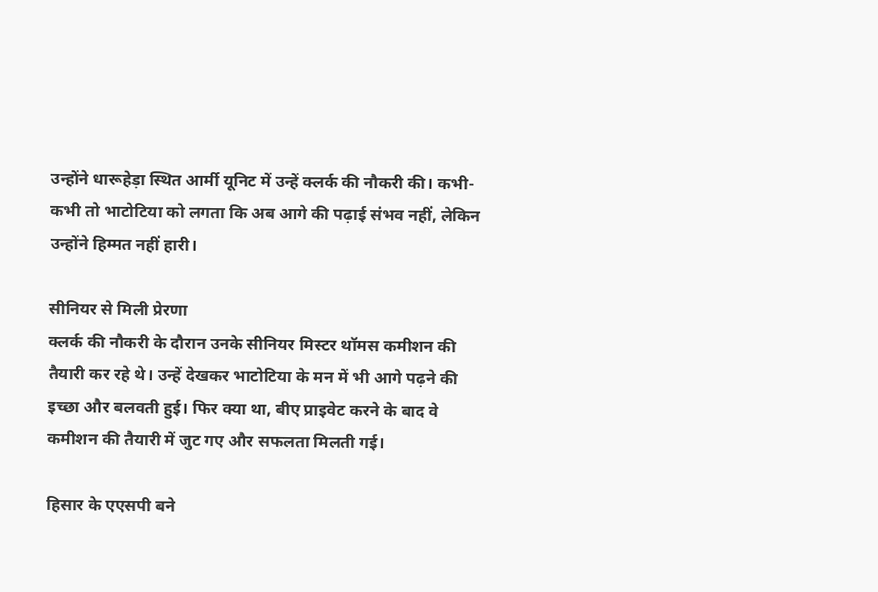उन्होंने धारूहेड़ा स्थित आर्मी यूनिट में उन्हें क्लर्क की नौकरी की। कभी-कभी तो भाटोटिया को लगता कि अब आगे की पढ़ाई संभव नहीं, लेकिन उन्होंने हिम्मत नहीं हारी।

सीनियर से मिली प्रेरणा
क्लर्क की नौकरी के दौरान उनके सीनियर मिस्टर थॉमस कमीशन की तैयारी कर रहे थे। उन्हें देखकर भाटोटिया के मन में भी आगे पढ़ने की इच्छा और बलवती हुई। फिर क्या था, बीए प्राइवेट करने के बाद वे कमीशन की तैयारी में जुट गए और सफलता मिलती गई।

हिसार के एएसपी बने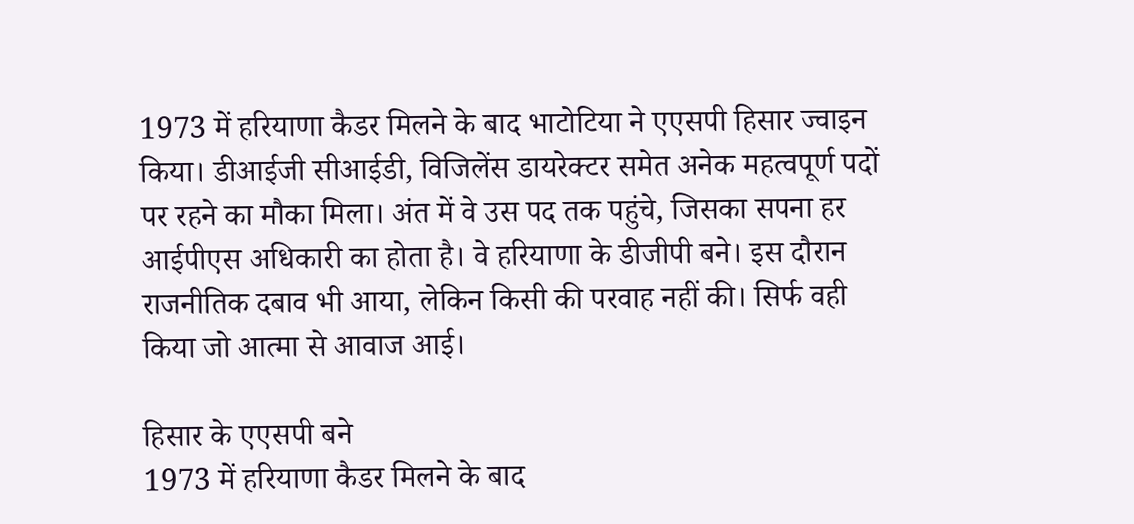1973 में हरियाणा कैडर मिलने के बाद भाटोटिया ने एएसपी हिसार ज्वाइन किया। डीआईजी सीआईडी, विजिलेंस डायरेक्टर समेत अनेक महत्वपूर्ण पदों पर रहने का मौका मिला। अंत में वे उस पद तक पहुंचे, जिसका सपना हर आईपीएस अधिकारी का होता है। वे हरियाणा के डीजीपी बने। इस दौरान राजनीतिक दबाव भी आया, लेकिन किसी की परवाह नहीं की। सिर्फ वही किया जो आत्मा से आवाज आई।

हिसार के एएसपी बने
1973 में हरियाणा कैडर मिलने के बाद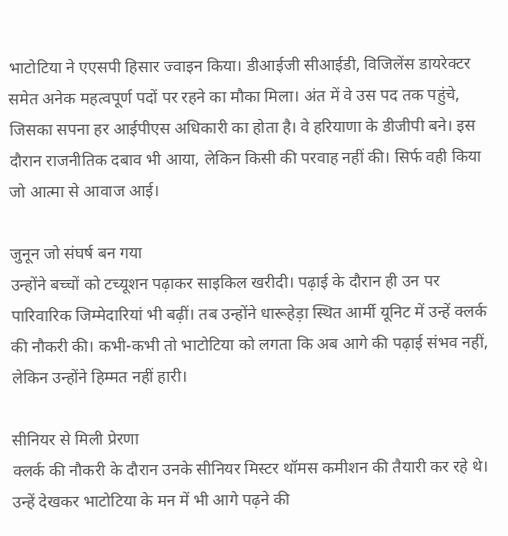भाटोटिया ने एएसपी हिसार ज्वाइन किया। डीआईजी सीआईडी, विजिलेंस डायरेक्टर समेत अनेक महत्वपूर्ण पदों पर रहने का मौका मिला। अंत में वे उस पद तक पहुंचे, जिसका सपना हर आईपीएस अधिकारी का होता है। वे हरियाणा के डीजीपी बने। इस दौरान राजनीतिक दबाव भी आया, लेकिन किसी की परवाह नहीं की। सिर्फ वही किया जो आत्मा से आवाज आई।

जुनून जो संघर्ष बन गया
उन्होंने बच्चों को टच्यूशन पढ़ाकर साइकिल खरीदी। पढ़ाई के दौरान ही उन पर पारिवारिक जिम्मेदारियां भी बढ़ीं। तब उन्होंने धारूहेड़ा स्थित आर्मी यूनिट में उन्हें क्लर्क की नौकरी की। कभी-कभी तो भाटोटिया को लगता कि अब आगे की पढ़ाई संभव नहीं, लेकिन उन्होंने हिम्मत नहीं हारी।

सीनियर से मिली प्रेरणा
क्लर्क की नौकरी के दौरान उनके सीनियर मिस्टर थॉमस कमीशन की तैयारी कर रहे थे। उन्हें देखकर भाटोटिया के मन में भी आगे पढ़ने की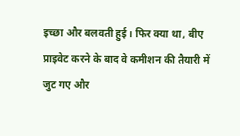इच्छा और बलवती हुई। फिर क्या था, बीए प्राइवेट करने के बाद वे कमीशन की तैयारी में जुट गए और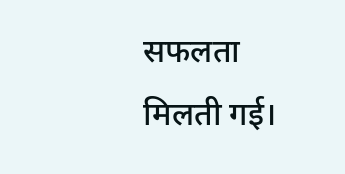सफलता मिलती गई।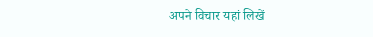अपने विचार यहां लिखें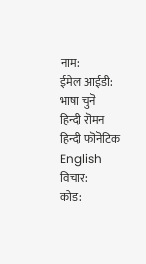नाम:
ईमेल आईडी:
भाषा चुनॆ
हिन्दी रॊमन‌ हिन्दी फॊनॆटिक English
विचार:
कोड: